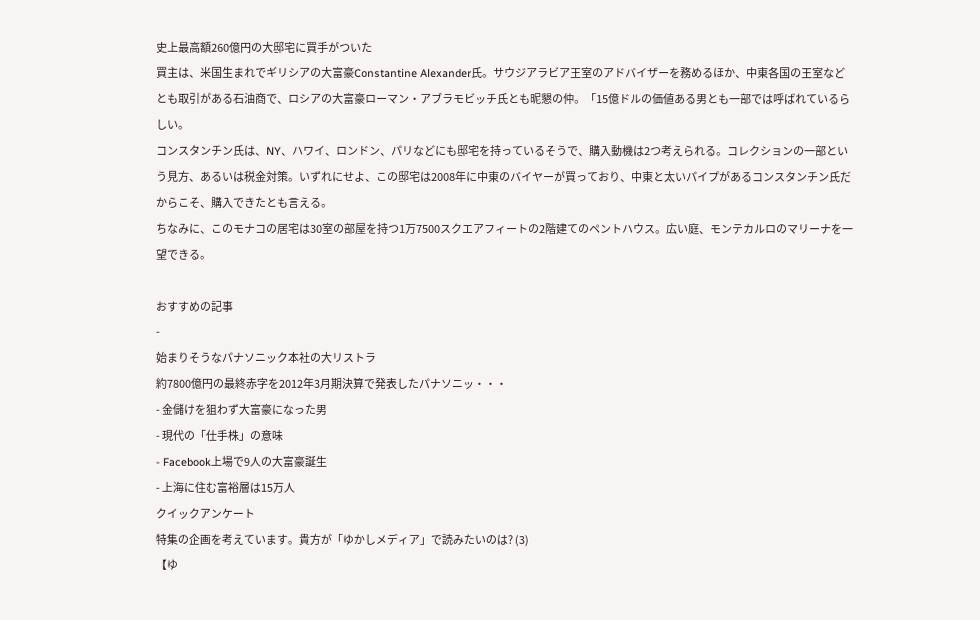史上最高額260億円の大邸宅に買手がついた
買主は、米国生まれでギリシアの大富豪Constantine Alexander氏。サウジアラビア王室のアドバイザーを務めるほか、中東各国の王室などとも取引がある石油商で、ロシアの大富豪ローマン・アブラモビッチ氏とも昵懇の仲。「15億ドルの価値ある男とも一部では呼ばれているらしい。
コンスタンチン氏は、NY、ハワイ、ロンドン、パリなどにも邸宅を持っているそうで、購入動機は2つ考えられる。コレクションの一部という見方、あるいは税金対策。いずれにせよ、この邸宅は2008年に中東のバイヤーが買っており、中東と太いパイプがあるコンスタンチン氏だからこそ、購入できたとも言える。
ちなみに、このモナコの居宅は30室の部屋を持つ1万7500スクエアフィートの2階建てのペントハウス。広い庭、モンテカルロのマリーナを一望できる。

おすすめの記事
-
始まりそうなパナソニック本社の大リストラ
約7800億円の最終赤字を2012年3月期決算で発表したパナソニッ・・・
- 金儲けを狙わず大富豪になった男
- 現代の「仕手株」の意味
- Facebook上場で9人の大富豪誕生
- 上海に住む富裕層は15万人
クイックアンケート
特集の企画を考えています。貴方が「ゆかしメディア」で読みたいのは? (3)
【ゆ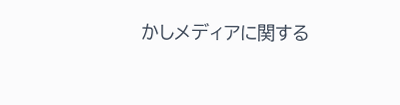かしメディアに関する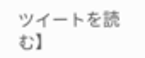ツイートを読む】